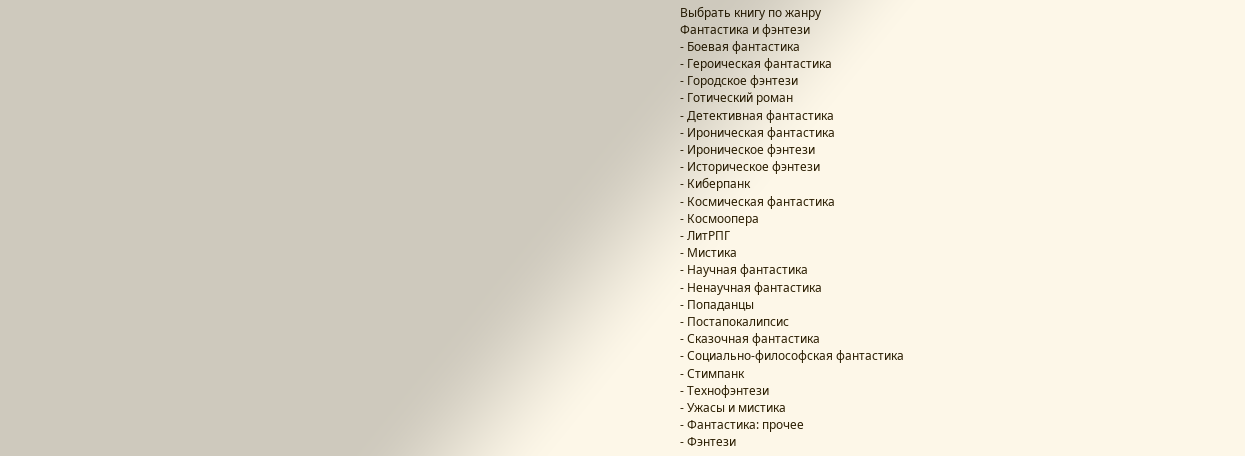Выбрать книгу по жанру
Фантастика и фэнтези
- Боевая фантастика
- Героическая фантастика
- Городское фэнтези
- Готический роман
- Детективная фантастика
- Ироническая фантастика
- Ироническое фэнтези
- Историческое фэнтези
- Киберпанк
- Космическая фантастика
- Космоопера
- ЛитРПГ
- Мистика
- Научная фантастика
- Ненаучная фантастика
- Попаданцы
- Постапокалипсис
- Сказочная фантастика
- Социально-философская фантастика
- Стимпанк
- Технофэнтези
- Ужасы и мистика
- Фантастика: прочее
- Фэнтези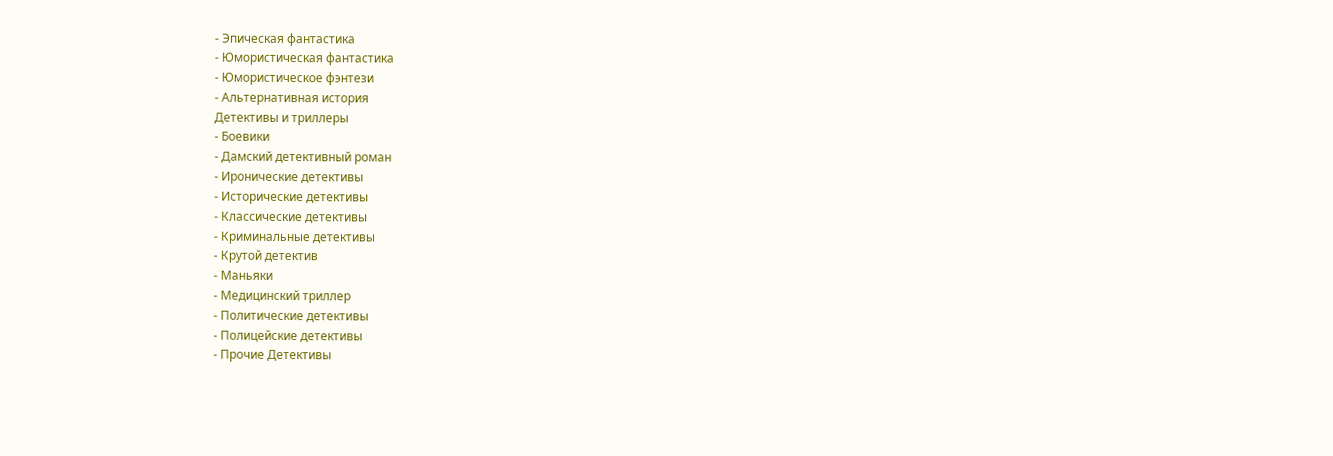- Эпическая фантастика
- Юмористическая фантастика
- Юмористическое фэнтези
- Альтернативная история
Детективы и триллеры
- Боевики
- Дамский детективный роман
- Иронические детективы
- Исторические детективы
- Классические детективы
- Криминальные детективы
- Крутой детектив
- Маньяки
- Медицинский триллер
- Политические детективы
- Полицейские детективы
- Прочие Детективы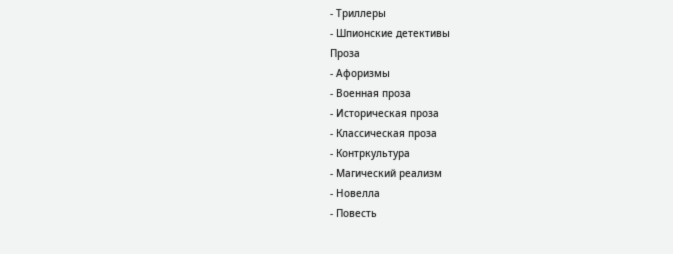- Триллеры
- Шпионские детективы
Проза
- Афоризмы
- Военная проза
- Историческая проза
- Классическая проза
- Контркультура
- Магический реализм
- Новелла
- Повесть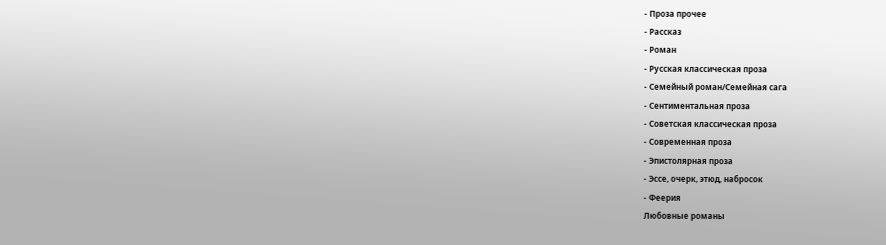- Проза прочее
- Рассказ
- Роман
- Русская классическая проза
- Семейный роман/Семейная сага
- Сентиментальная проза
- Советская классическая проза
- Современная проза
- Эпистолярная проза
- Эссе, очерк, этюд, набросок
- Феерия
Любовные романы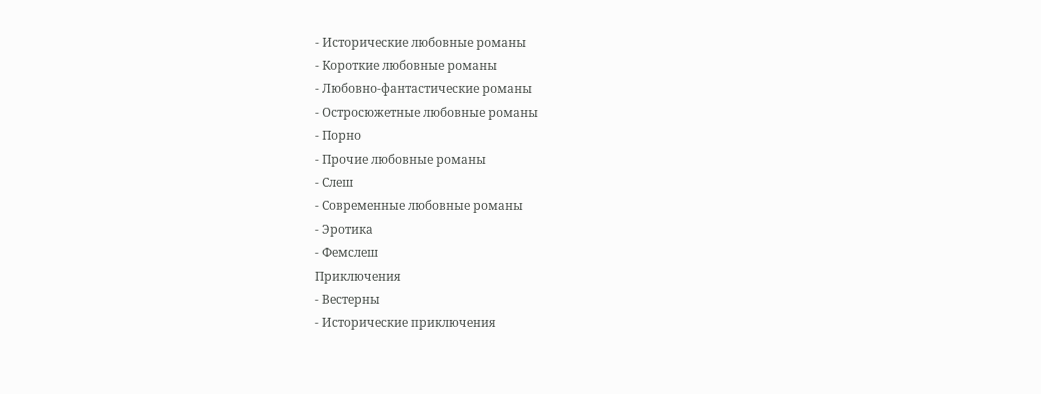- Исторические любовные романы
- Короткие любовные романы
- Любовно-фантастические романы
- Остросюжетные любовные романы
- Порно
- Прочие любовные романы
- Слеш
- Современные любовные романы
- Эротика
- Фемслеш
Приключения
- Вестерны
- Исторические приключения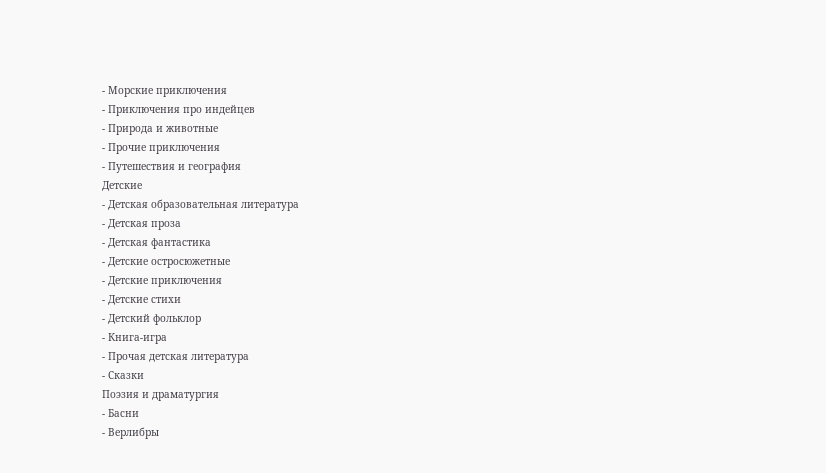- Морские приключения
- Приключения про индейцев
- Природа и животные
- Прочие приключения
- Путешествия и география
Детские
- Детская образовательная литература
- Детская проза
- Детская фантастика
- Детские остросюжетные
- Детские приключения
- Детские стихи
- Детский фольклор
- Книга-игра
- Прочая детская литература
- Сказки
Поэзия и драматургия
- Басни
- Верлибры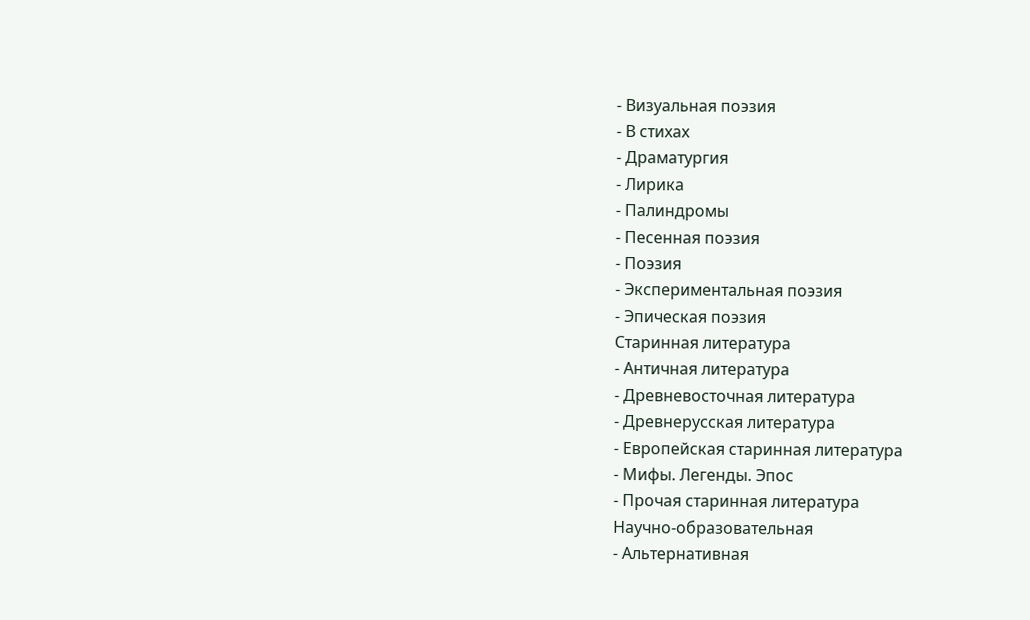- Визуальная поэзия
- В стихах
- Драматургия
- Лирика
- Палиндромы
- Песенная поэзия
- Поэзия
- Экспериментальная поэзия
- Эпическая поэзия
Старинная литература
- Античная литература
- Древневосточная литература
- Древнерусская литература
- Европейская старинная литература
- Мифы. Легенды. Эпос
- Прочая старинная литература
Научно-образовательная
- Альтернативная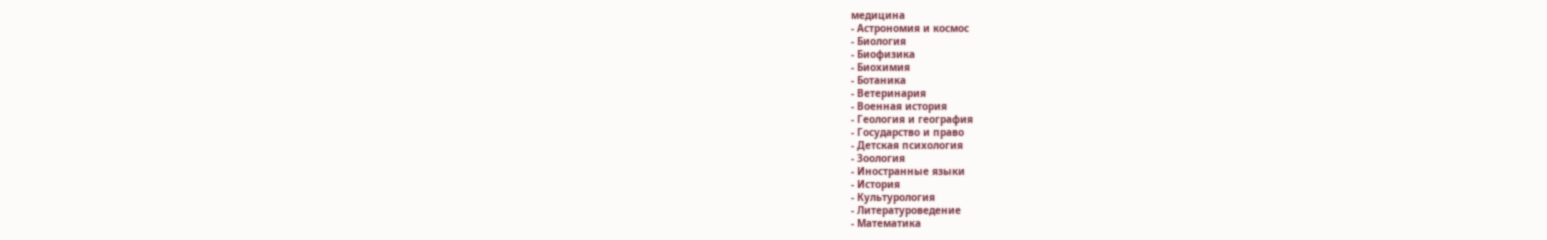медицина
- Астрономия и космос
- Биология
- Биофизика
- Биохимия
- Ботаника
- Ветеринария
- Военная история
- Геология и география
- Государство и право
- Детская психология
- Зоология
- Иностранные языки
- История
- Культурология
- Литературоведение
- Математика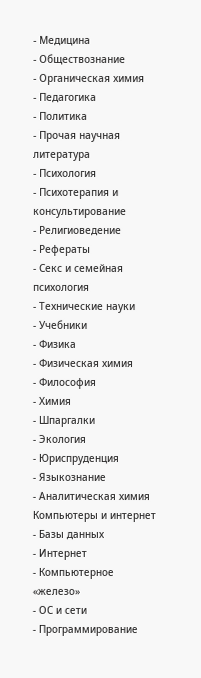- Медицина
- Обществознание
- Органическая химия
- Педагогика
- Политика
- Прочая научная литература
- Психология
- Психотерапия и консультирование
- Религиоведение
- Рефераты
- Секс и семейная психология
- Технические науки
- Учебники
- Физика
- Физическая химия
- Философия
- Химия
- Шпаргалки
- Экология
- Юриспруденция
- Языкознание
- Аналитическая химия
Компьютеры и интернет
- Базы данных
- Интернет
- Компьютерное «железо»
- ОС и сети
- Программирование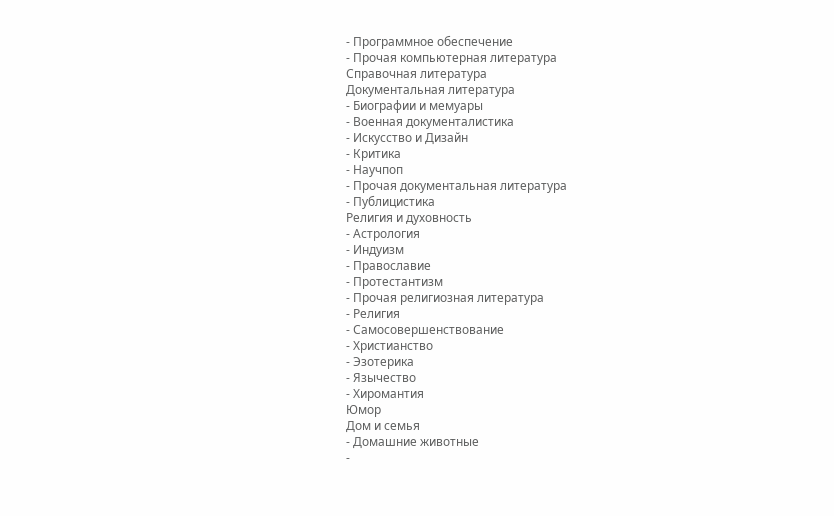- Программное обеспечение
- Прочая компьютерная литература
Справочная литература
Документальная литература
- Биографии и мемуары
- Военная документалистика
- Искусство и Дизайн
- Критика
- Научпоп
- Прочая документальная литература
- Публицистика
Религия и духовность
- Астрология
- Индуизм
- Православие
- Протестантизм
- Прочая религиозная литература
- Религия
- Самосовершенствование
- Христианство
- Эзотерика
- Язычество
- Хиромантия
Юмор
Дом и семья
- Домашние животные
-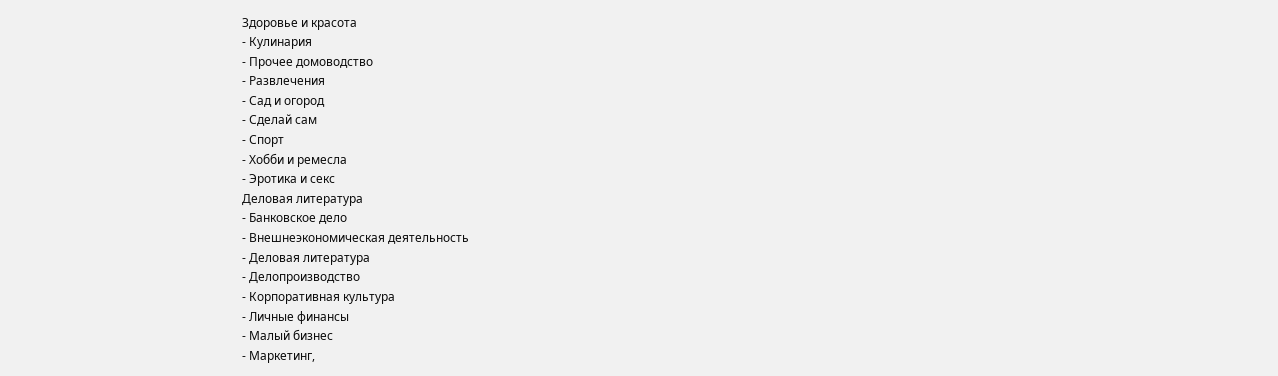Здоровье и красота
- Кулинария
- Прочее домоводство
- Развлечения
- Сад и огород
- Сделай сам
- Спорт
- Хобби и ремесла
- Эротика и секс
Деловая литература
- Банковское дело
- Внешнеэкономическая деятельность
- Деловая литература
- Делопроизводство
- Корпоративная культура
- Личные финансы
- Малый бизнес
- Маркетинг,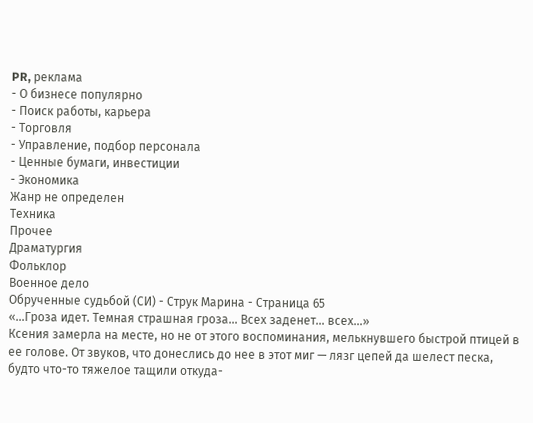PR, реклама
- О бизнесе популярно
- Поиск работы, карьера
- Торговля
- Управление, подбор персонала
- Ценные бумаги, инвестиции
- Экономика
Жанр не определен
Техника
Прочее
Драматургия
Фольклор
Военное дело
Обрученные судьбой (СИ) - Струк Марина - Страница 65
«…Гроза идет. Темная страшная гроза… Всех заденет… всех…»
Ксения замерла на месте, но не от этого воспоминания, мелькнувшего быстрой птицей в ее голове. От звуков, что донеслись до нее в этот миг — лязг цепей да шелест песка, будто что-то тяжелое тащили откуда-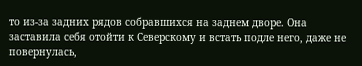то из-за задних рядов собравшихся на заднем дворе. Она заставила себя отойти к Северскому и встать подле него, даже не повернулась,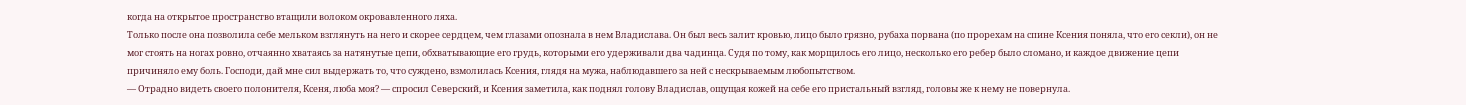когда на открытое пространство втащили волоком окровавленного ляха.
Только после она позволила себе мельком взглянуть на него и скорее сердцем, чем глазами опознала в нем Владислава. Он был весь залит кровью, лицо было грязно, рубаха порвана (по прорехам на спине Ксения поняла, что его секли), он не мог стоять на ногах ровно, отчаянно хватаясь за натянутые цепи, обхватывающие его грудь, которыми его удерживали два чадинца. Судя по тому, как морщилось его лицо, несколько его ребер было сломано, и каждое движение цепи причиняло ему боль. Господи, дай мне сил выдержать то, что суждено, взмолилась Ксения, глядя на мужа, наблюдавшего за ней с нескрываемым любопытством.
— Отрадно видеть своего полонителя, Ксеня, люба моя? — спросил Северский, и Ксения заметила, как поднял голову Владислав, ощущая кожей на себе его пристальный взгляд, головы же к нему не повернула.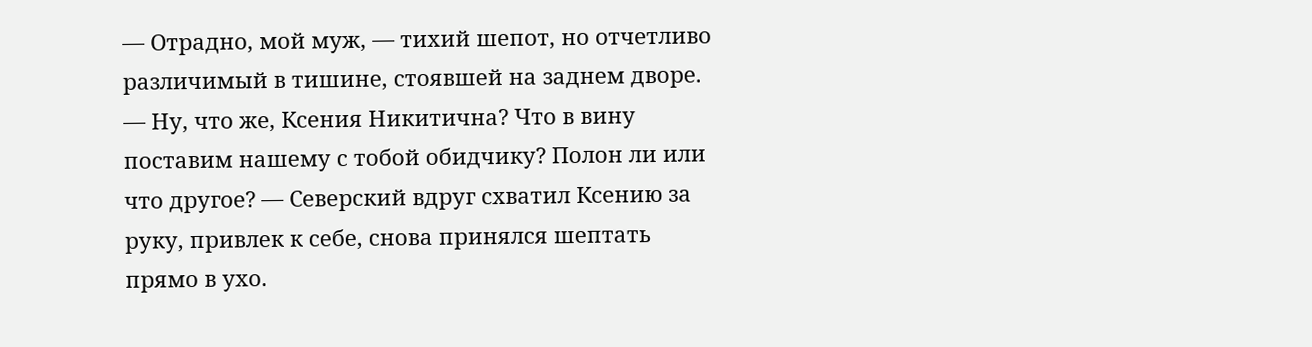— Отрадно, мой муж, — тихий шепот, но отчетливо различимый в тишине, стоявшей на заднем дворе.
— Ну, что же, Ксения Никитична? Что в вину поставим нашему с тобой обидчику? Полон ли или что другое? — Северский вдруг схватил Ксению за руку, привлек к себе, снова принялся шептать прямо в ухо.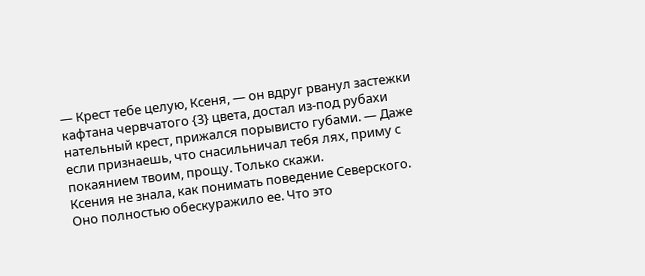— Крест тебе целую, Ксеня, — он вдруг рванул застежки кафтана червчатого {3} цвета, достал из-под рубахи нательный крест, прижался порывисто губами. — Даже если признаешь, что снасильничал тебя лях, приму с покаянием твоим, прощу. Только скажи.
Ксения не знала, как понимать поведение Северского. Оно полностью обескуражило ее. Что это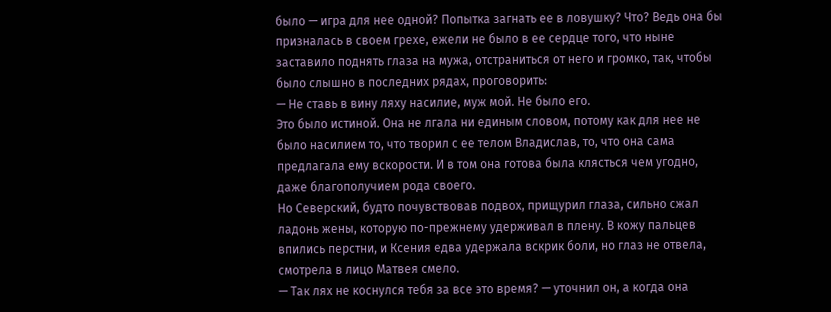было — игра для нее одной? Попытка загнать ее в ловушку? Что? Ведь она бы призналась в своем грехе, ежели не было в ее сердце того, что ныне заставило поднять глаза на мужа, отстраниться от него и громко, так, чтобы было слышно в последних рядах, проговорить:
— Не ставь в вину ляху насилие, муж мой. Не было его.
Это было истиной. Она не лгала ни единым словом, потому как для нее не было насилием то, что творил с ее телом Владислав, то, что она сама предлагала ему вскорости. И в том она готова была клясться чем угодно, даже благополучием рода своего.
Но Северский, будто почувствовав подвох, прищурил глаза, сильно сжал ладонь жены, которую по-прежнему удерживал в плену. В кожу пальцев впились перстни, и Ксения едва удержала вскрик боли, но глаз не отвела, смотрела в лицо Матвея смело.
— Так лях не коснулся тебя за все это время? — уточнил он, а когда она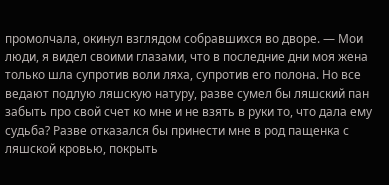промолчала, окинул взглядом собравшихся во дворе. — Мои люди, я видел своими глазами, что в последние дни моя жена только шла супротив воли ляха, супротив его полона. Но все ведают подлую ляшскую натуру, разве сумел бы ляшский пан забыть про свой счет ко мне и не взять в руки то, что дала ему судьба? Разве отказался бы принести мне в род пащенка с ляшской кровью, покрыть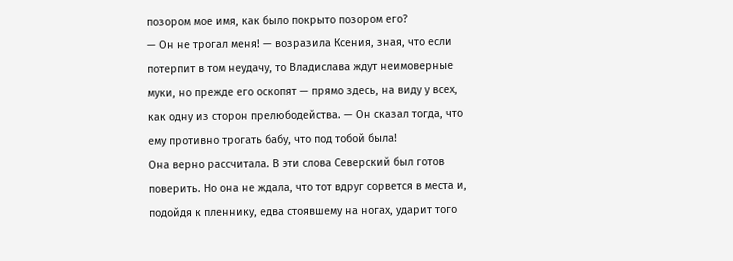позором мое имя, как было покрыто позором его?
— Он не трогал меня! — возразила Ксения, зная, что если потерпит в том неудачу, то Владислава ждут неимоверные муки, но прежде его оскопят — прямо здесь, на виду у всех, как одну из сторон прелюбодейства. — Он сказал тогда, что ему противно трогать бабу, что под тобой была!
Она верно рассчитала. В эти слова Северский был готов поверить. Но она не ждала, что тот вдруг сорвется в места и, подойдя к пленнику, едва стоявшему на ногах, ударит того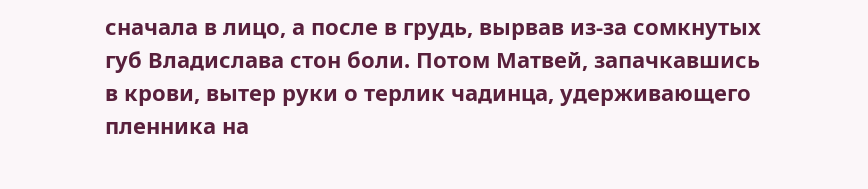сначала в лицо, а после в грудь, вырвав из-за сомкнутых губ Владислава стон боли. Потом Матвей, запачкавшись в крови, вытер руки о терлик чадинца, удерживающего пленника на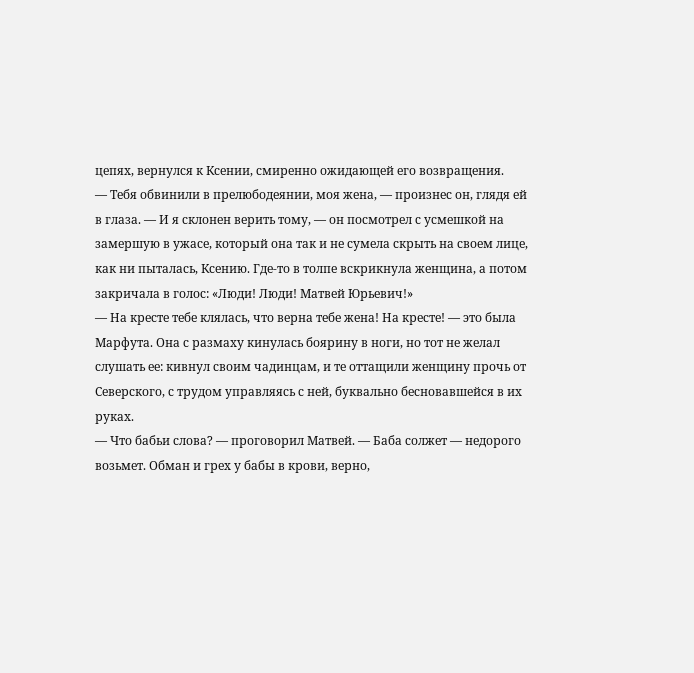цепях, вернулся к Ксении, смиренно ожидающей его возвращения.
— Тебя обвинили в прелюбодеянии, моя жена, — произнес он, глядя ей в глаза. — И я склонен верить тому, — он посмотрел с усмешкой на замершую в ужасе, который она так и не сумела скрыть на своем лице, как ни пыталась, Ксению. Где-то в толпе вскрикнула женщина, а потом закричала в голос: «Люди! Люди! Матвей Юрьевич!»
— На кресте тебе клялась, что верна тебе жена! На кресте! — это была Марфута. Она с размаху кинулась боярину в ноги, но тот не желал слушать ее: кивнул своим чадинцам, и те оттащили женщину прочь от Северского, с трудом управляясь с ней, буквально бесновавшейся в их руках.
— Что бабьи слова? — проговорил Матвей. — Баба солжет — недорого возьмет. Обман и грех у бабы в крови, верно,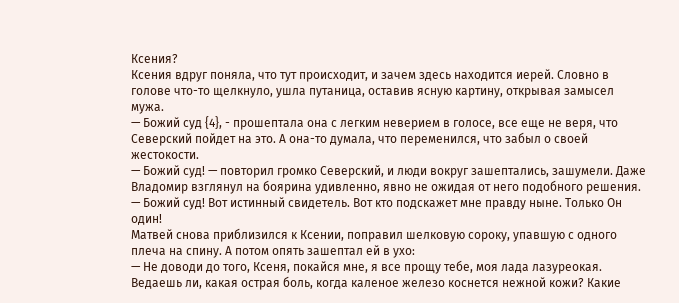Ксения?
Ксения вдруг поняла, что тут происходит, и зачем здесь находится иерей. Словно в голове что-то щелкнуло, ушла путаница, оставив ясную картину, открывая замысел мужа.
— Божий суд {4}, - прошептала она с легким неверием в голосе, все еще не веря, что Северский пойдет на это. А она-то думала, что переменился, что забыл о своей жестокости.
— Божий суд! — повторил громко Северский, и люди вокруг зашептались, зашумели. Даже Владомир взглянул на боярина удивленно, явно не ожидая от него подобного решения. — Божий суд! Вот истинный свидетель. Вот кто подскажет мне правду ныне. Только Он один!
Матвей снова приблизился к Ксении, поправил шелковую сороку, упавшую с одного плеча на спину. А потом опять зашептал ей в ухо:
— Не доводи до того, Ксеня, покайся мне, я все прощу тебе, моя лада лазуреокая. Ведаешь ли, какая острая боль, когда каленое железо коснется нежной кожи? Какие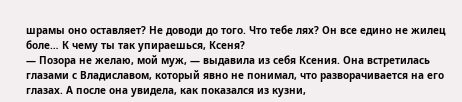шрамы оно оставляет? Не доводи до того. Что тебе лях? Он все едино не жилец боле… К чему ты так упираешься, Ксеня?
— Позора не желаю, мой муж, — выдавила из себя Ксения. Она встретилась глазами с Владиславом, который явно не понимал, что разворачивается на его глазах. А после она увидела, как показался из кузни,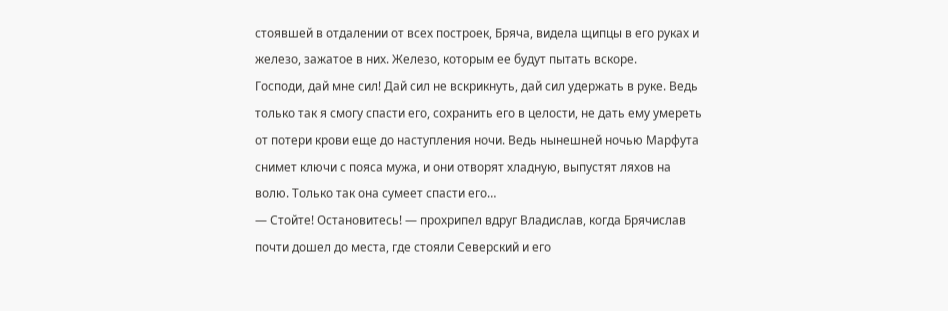стоявшей в отдалении от всех построек, Бряча, видела щипцы в его руках и железо, зажатое в них. Железо, которым ее будут пытать вскоре.
Господи, дай мне сил! Дай сил не вскрикнуть, дай сил удержать в руке. Ведь только так я смогу спасти его, сохранить его в целости, не дать ему умереть от потери крови еще до наступления ночи. Ведь нынешней ночью Марфута снимет ключи с пояса мужа, и они отворят хладную, выпустят ляхов на волю. Только так она сумеет спасти его…
— Стойте! Остановитесь! — прохрипел вдруг Владислав, когда Брячислав почти дошел до места, где стояли Северский и его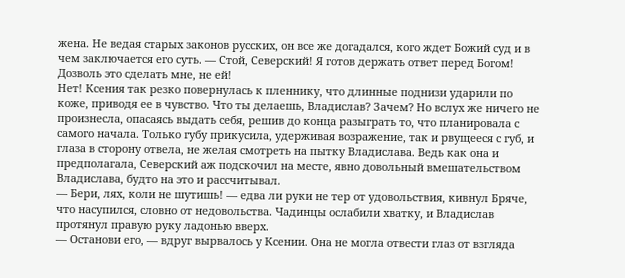жена. Не ведая старых законов русских, он все же догадался, кого ждет Божий суд и в чем заключается его суть. — Стой, Северский! Я готов держать ответ перед Богом! Дозволь это сделать мне, не ей!
Нет! Ксения так резко повернулась к пленнику, что длинные поднизи ударили по коже, приводя ее в чувство. Что ты делаешь, Владислав? Зачем? Но вслух же ничего не произнесла, опасаясь выдать себя, решив до конца разыграть то, что планировала с самого начала. Только губу прикусила, удерживая возражение, так и рвущееся с губ, и глаза в сторону отвела, не желая смотреть на пытку Владислава. Ведь как она и предполагала, Северский аж подскочил на месте, явно довольный вмешательством Владислава, будто на это и рассчитывал.
— Бери, лях, коли не шутишь! — едва ли руки не тер от удовольствия, кивнул Бряче, что насупился, словно от недовольства. Чадинцы ослабили хватку, и Владислав протянул правую руку ладонью вверх.
— Останови его, — вдруг вырвалось у Ксении. Она не могла отвести глаз от взгляда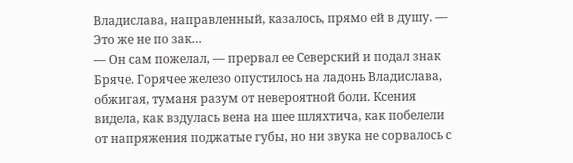Владислава, направленный, казалось, прямо ей в душу. — Это же не по зак…
— Он сам пожелал, — прервал ее Северский и подал знак Бряче. Горячее железо опустилось на ладонь Владислава, обжигая, туманя разум от невероятной боли. Ксения видела, как вздулась вена на шее шляхтича, как побелели от напряжения поджатые губы, но ни звука не сорвалось с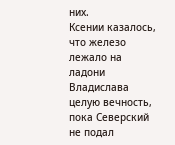них.
Ксении казалось, что железо лежало на ладони Владислава целую вечность, пока Северский не подал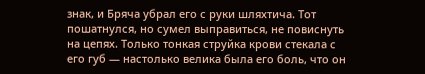знак, и Бряча убрал его с руки шляхтича. Тот пошатнулся, но сумел выправиться, не повиснуть на цепях. Только тонкая струйка крови стекала с его губ — настолько велика была его боль, что он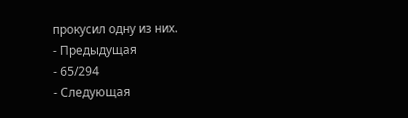прокусил одну из них.
- Предыдущая
- 65/294
- Следующая